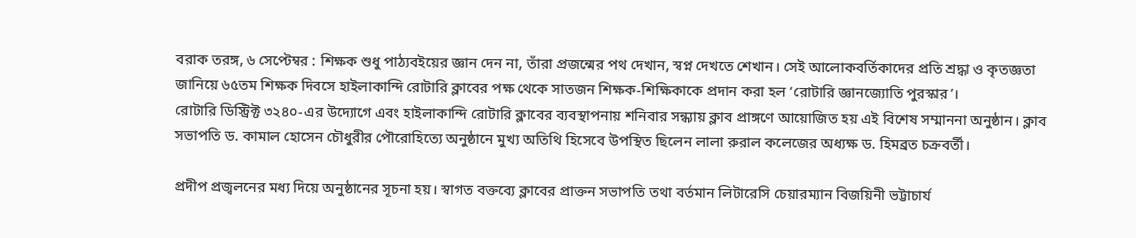বরাক তরঙ্গ, ৬ সেপ্টেম্বর : শিক্ষক শুধু পাঠ্যবইয়ের জ্ঞান দেন না, তাঁরা প্রজন্মের পথ দেখান, স্বপ্ন দেখতে শেখান। সেই আলোকবর্তিকাদের প্রতি শ্রদ্ধা ও কৃতজ্ঞতা জানিয়ে ৬৫তম শিক্ষক দিবসে হাইলাকান্দি রোটারি ক্লাবের পক্ষ থেকে সাতজন শিক্ষক-শিক্ষিকাকে প্রদান করা হল ‘রোটারি জ্ঞানজ্যোতি পুরস্কার’।
রোটারি ডিস্ট্রিক্ট ৩২৪০-এর উদ্যোগে এবং হাইলাকান্দি রোটারি ক্লাবের ব্যবস্থাপনায় শনিবার সন্ধ্যায় ক্লাব প্রাঙ্গণে আয়োজিত হয় এই বিশেষ সম্মাননা অনুষ্ঠান। ক্লাব সভাপতি ড. কামাল হোসেন চৌধুরীর পৌরোহিত্যে অনুষ্ঠানে মুখ্য অতিথি হিসেবে উপস্থিত ছিলেন লালা রুরাল কলেজের অধ্যক্ষ ড. হিমব্রত চক্রবর্তী।

প্রদীপ প্রজ্বলনের মধ্য দিয়ে অনুষ্ঠানের সূচনা হয়। স্বাগত বক্তব্যে ক্লাবের প্রাক্তন সভাপতি তথা বর্তমান লিটারেসি চেয়ারম্যান বিজয়িনী ভট্টাচার্য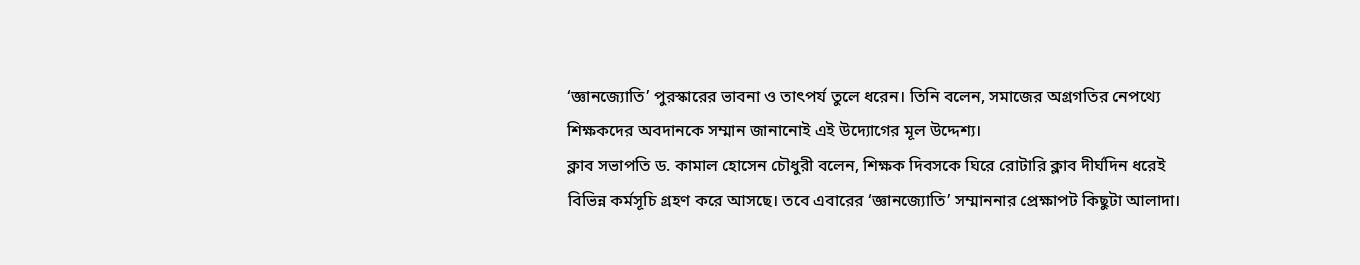‘জ্ঞানজ্যোতি’ পুরস্কারের ভাবনা ও তাৎপর্য তুলে ধরেন। তিনি বলেন, সমাজের অগ্রগতির নেপথ্যে শিক্ষকদের অবদানকে সম্মান জানানোই এই উদ্যোগের মূল উদ্দেশ্য।
ক্লাব সভাপতি ড. কামাল হোসেন চৌধুরী বলেন, শিক্ষক দিবসকে ঘিরে রোটারি ক্লাব দীর্ঘদিন ধরেই বিভিন্ন কর্মসূচি গ্রহণ করে আসছে। তবে এবারের ‘জ্ঞানজ্যোতি’ সম্মাননার প্রেক্ষাপট কিছুটা আলাদা।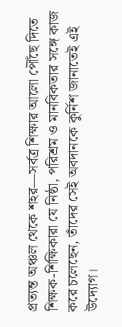প্রত্যন্ত অঞ্চল থেকে শহর—সর্বত্র শিক্ষার আলো পৌঁছে দিতে শিক্ষক-শিক্ষিকারা যে নিষ্ঠা, পরিশ্রম ও মানবিকতার সঙ্গে কাজ করে চলেছেন, তাঁদের সেই অবদানকে কুর্নিশ জানাতেই এই উদ্যোগ।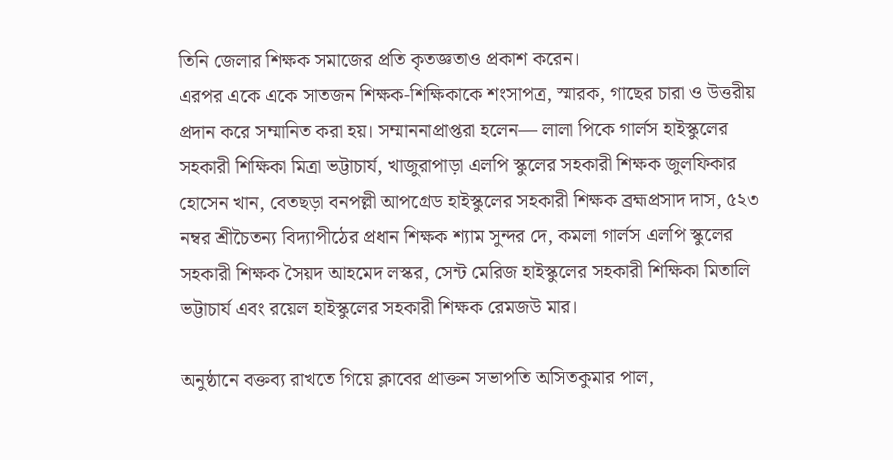তিনি জেলার শিক্ষক সমাজের প্রতি কৃতজ্ঞতাও প্রকাশ করেন।
এরপর একে একে সাতজন শিক্ষক-শিক্ষিকাকে শংসাপত্র, স্মারক, গাছের চারা ও উত্তরীয় প্রদান করে সম্মানিত করা হয়। সম্মাননাপ্রাপ্তরা হলেন— লালা পিকে গার্লস হাইস্কুলের সহকারী শিক্ষিকা মিত্রা ভট্টাচার্য, খাজুরাপাড়া এলপি স্কুলের সহকারী শিক্ষক জুলফিকার হোসেন খান, বেতছড়া বনপল্লী আপগ্রেড হাইস্কুলের সহকারী শিক্ষক ব্রহ্মপ্রসাদ দাস, ৫২৩ নম্বর শ্রীচৈতন্য বিদ্যাপীঠের প্রধান শিক্ষক শ্যাম সুন্দর দে, কমলা গার্লস এলপি স্কুলের সহকারী শিক্ষক সৈয়দ আহমেদ লস্কর, সেন্ট মেরিজ হাইস্কুলের সহকারী শিক্ষিকা মিতালি ভট্টাচার্য এবং রয়েল হাইস্কুলের সহকারী শিক্ষক রেমজউ মার।

অনুষ্ঠানে বক্তব্য রাখতে গিয়ে ক্লাবের প্রাক্তন সভাপতি অসিতকুমার পাল,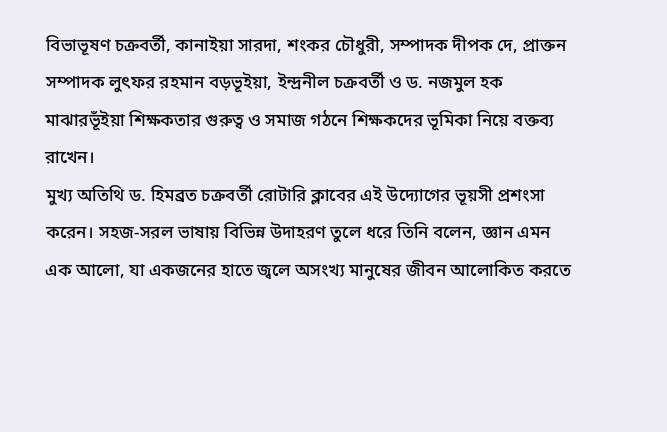বিভাভূষণ চক্রবর্তী, কানাইয়া সারদা, শংকর চৌধুরী, সম্পাদক দীপক দে, প্রাক্তন সম্পাদক লুৎফর রহমান বড়ভূইয়া, ইন্দ্রনীল চক্রবর্তী ও ড. নজমুল হক মাঝারভূঁইয়া শিক্ষকতার গুরুত্ব ও সমাজ গঠনে শিক্ষকদের ভূমিকা নিয়ে বক্তব্য রাখেন।
মুখ্য অতিথি ড. হিমব্রত চক্রবর্তী রোটারি ক্লাবের এই উদ্যোগের ভূয়সী প্রশংসা করেন। সহজ-সরল ভাষায় বিভিন্ন উদাহরণ তুলে ধরে তিনি বলেন, জ্ঞান এমন এক আলো, যা একজনের হাতে জ্বলে অসংখ্য মানুষের জীবন আলোকিত করতে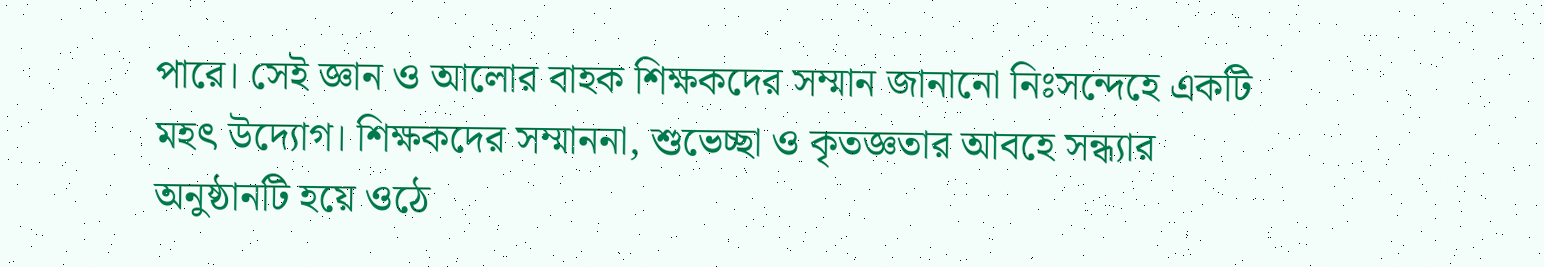পারে। সেই জ্ঞান ও আলোর বাহক শিক্ষকদের সম্মান জানানো নিঃসন্দেহে একটি মহৎ উদ্যোগ। শিক্ষকদের সম্মাননা, শুভেচ্ছা ও কৃতজ্ঞতার আবহে সন্ধ্যার অনুষ্ঠানটি হয়ে ওঠে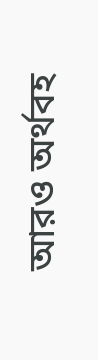আরও অর্থবহ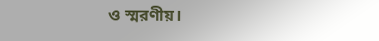ও স্মরণীয়।